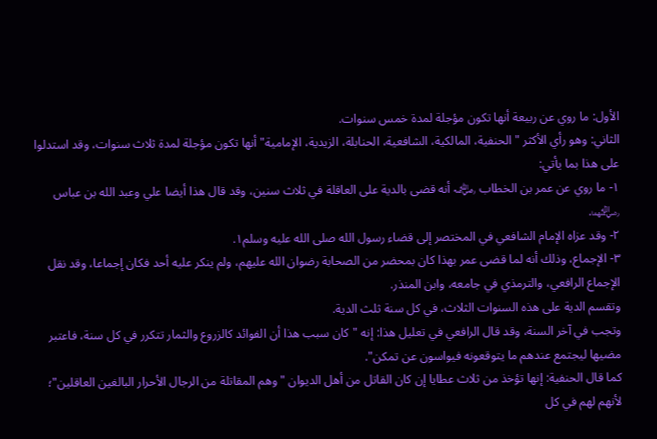الأول: ما روي عن ربيعة أنها تكون مؤجلة لمدة خمس سنوات.
الثاني: وهو رأي الأكثر "الحنفية، المالكية، الشافعية، الحنابلة، الزيدية، الإمامية" أنها تكون مؤجلة لمدة ثلاث سنوات، وقد استدلوا على هذا بما يأتي:
١- ما روي عن عمر بن الخطاب ﵁ أنه قضى بالدية على العاقلة في ثلاث سنين، وقد قال هذا أيضا علي وعبد الله بن عباس ﵄.
٢- وقد عزاه الإمام الشافعي في المختصر إلى قضاء رسول الله صلى الله عليه وسلم١.
٣- الإجماع، وذلك أنه لما قضى عمر بهذا كان بمحضر من الصحابة رضوان الله عليهم، ولم ينكر عليه أحد فكان إجماعا، وقد نقل الإجماع الرافعي، والترمذي في جامعه، وابن المنذر.
وتقسم الدية على هذه السنوات الثلاث، في كل سنة ثلث الدية.
وتجب في آخر السنة، وقد قال الرافعي في تعليل هذا: إنه "كان سبب هذا أن الفوائد كالزروع والثمار تتكرر في كل سنة، فاعتبر مضيها ليجتمع عندهم ما يتوقعونه فيواسون عن تمكن".
كما قال الحنفية: إنها تؤخذ من ثلاث عطايا إن كان القاتل من أهل الديوان "وهم المقاتلة من الرجال الأحرار البالغين العاقلين"؛ لأنهم لهم في كل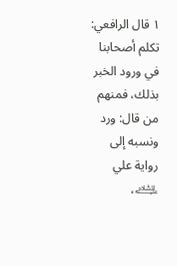١ قال الرافعي: تكلم أصحابنا في ورود الخبر بذلك، فمنهم من قال: ورد ونسبه إلى رواية علي ﵇،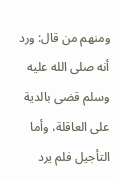ومنهم من قال: ورد أنه صلى الله عليه وسلم قضى بالدية على العاقلة، وأما التأجيل فلم يرد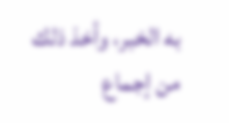به الخبر، وأخذ ذلك من إجماع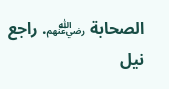الصحابة ﵃. راجع نيل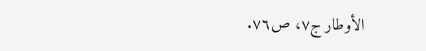الأوطار ج٧، ص٧٦.